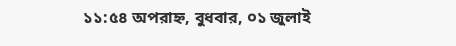১১:৫৪ অপরাহ্ন, বুধবার, ০১ জুলাই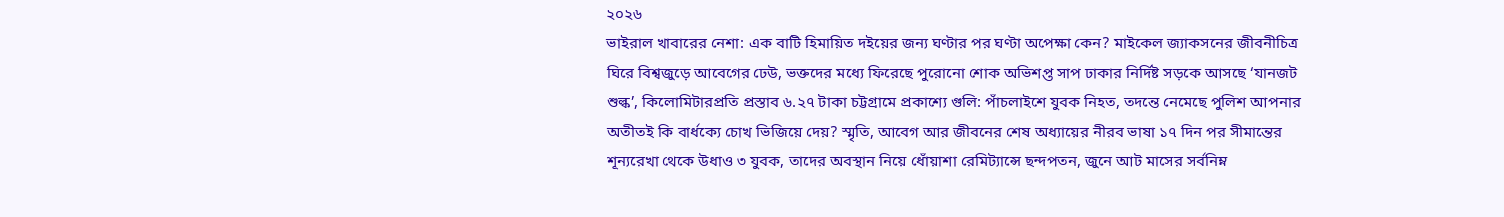২০২৬
ভাইরাল খাবারের নেশা: এক বাটি হিমায়িত দইয়ের জন্য ঘণ্টার পর ঘণ্টা অপেক্ষা কেন? মাইকেল জ্যাকসনের জীবনীচিত্র ঘিরে বিশ্বজুড়ে আবেগের ঢেউ, ভক্তদের মধ্যে ফিরেছে পুরোনো শোক অভিশপ্ত সাপ ঢাকার নির্দিষ্ট সড়কে আসছে ‘যানজট শুল্ক’, কিলোমিটারপ্রতি প্রস্তাব ৬.২৭ টাকা চট্টগ্রামে প্রকাশ্যে গুলি: পাঁচলাইশে যুবক নিহত, তদন্তে নেমেছে পুলিশ আপনার অতীতই কি বার্ধক্যে চোখ ভিজিয়ে দেয়? স্মৃতি, আবেগ আর জীবনের শেষ অধ্যায়ের নীরব ভাষা ১৭ দিন পর সীমান্তের শূন্যরেখা থেকে উধাও ৩ যুবক, তাদের অবস্থান নিয়ে ধোঁয়াশা রেমিট্যান্সে ছন্দপতন, জুনে আট মাসের সর্বনিম্ন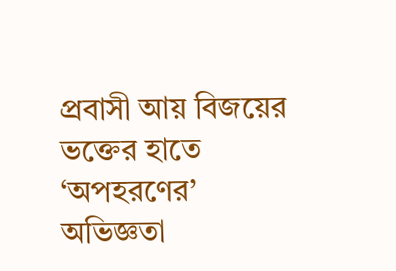প্রবাসী আয় বিজয়ের ভক্তের হাতে ‘অপহরণের’ অভিজ্ঞতা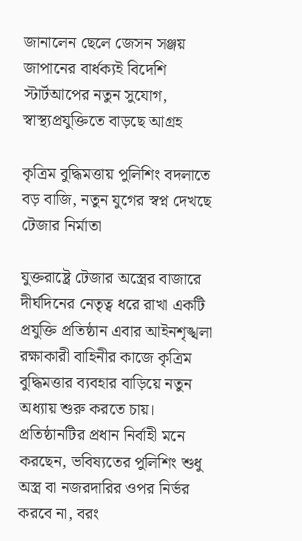জানালেন ছেলে জেসন সঞ্জয় জাপানের বার্ধক্যই বিদেশি স্টার্টআপের নতুন সুযোগ, স্বাস্থ্যপ্রযুক্তিতে বাড়ছে আগ্রহ

কৃত্রিম বুদ্ধিমত্তায় পুলিশিং বদলাতে বড় বাজি, নতুন যুগের স্বপ্ন দেখছে টেজার নির্মাতা

যুক্তরাষ্ট্রে টেজার অস্ত্রের বাজারে দীর্ঘদিনের নেতৃত্ব ধরে রাখা একটি প্রযুক্তি প্রতিষ্ঠান এবার আইনশৃঙ্খলা রক্ষাকারী বাহিনীর কাজে কৃত্রিম বুদ্ধিমত্তার ব্যবহার বাড়িয়ে নতুন অধ্যায় শুরু করতে চায়। প্রতিষ্ঠানটির প্রধান নির্বাহী মনে করছেন, ভবিষ্যতের পুলিশিং শুধু অস্ত্র বা নজরদারির ওপর নির্ভর করবে না, বরং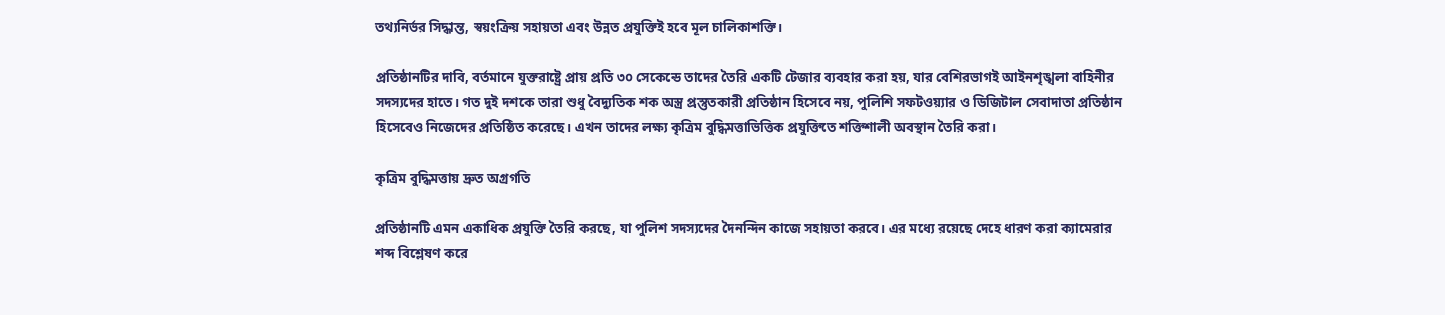তথ্যনির্ভর সিদ্ধান্ত, স্বয়ংক্রিয় সহায়তা এবং উন্নত প্রযুক্তিই হবে মূল চালিকাশক্তি।

প্রতিষ্ঠানটির দাবি, বর্তমানে যুক্তরাষ্ট্রে প্রায় প্রতি ৩০ সেকেন্ডে তাদের তৈরি একটি টেজার ব্যবহার করা হয়, যার বেশিরভাগই আইনশৃঙ্খলা বাহিনীর সদস্যদের হাতে। গত দুই দশকে তারা শুধু বৈদ্যুতিক শক অস্ত্র প্রস্তুতকারী প্রতিষ্ঠান হিসেবে নয়, পুলিশি সফটওয়্যার ও ডিজিটাল সেবাদাতা প্রতিষ্ঠান হিসেবেও নিজেদের প্রতিষ্ঠিত করেছে। এখন তাদের লক্ষ্য কৃত্রিম বুদ্ধিমত্তাভিত্তিক প্রযুক্তিতে শক্তিশালী অবস্থান তৈরি করা।

কৃত্রিম বুদ্ধিমত্তায় দ্রুত অগ্রগতি

প্রতিষ্ঠানটি এমন একাধিক প্রযুক্তি তৈরি করছে, যা পুলিশ সদস্যদের দৈনন্দিন কাজে সহায়তা করবে। এর মধ্যে রয়েছে দেহে ধারণ করা ক্যামেরার শব্দ বিশ্লেষণ করে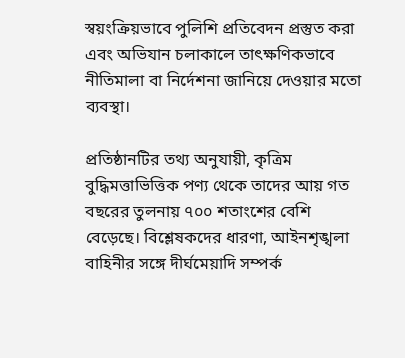স্বয়ংক্রিয়ভাবে পুলিশি প্রতিবেদন প্রস্তুত করা এবং অভিযান চলাকালে তাৎক্ষণিকভাবে নীতিমালা বা নির্দেশনা জানিয়ে দেওয়ার মতো ব্যবস্থা।

প্রতিষ্ঠানটির তথ্য অনুযায়ী, কৃত্রিম বুদ্ধিমত্তাভিত্তিক পণ্য থেকে তাদের আয় গত বছরের তুলনায় ৭০০ শতাংশের বেশি বেড়েছে। বিশ্লেষকদের ধারণা, আইনশৃঙ্খলা বাহিনীর সঙ্গে দীর্ঘমেয়াদি সম্পর্ক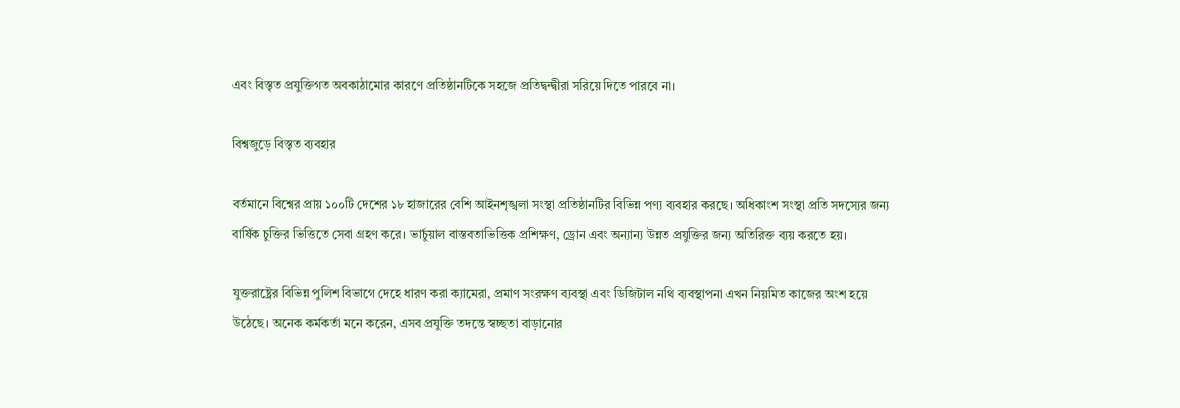এবং বিস্তৃত প্রযুক্তিগত অবকাঠামোর কারণে প্রতিষ্ঠানটিকে সহজে প্রতিদ্বন্দ্বীরা সরিয়ে দিতে পারবে না।

বিশ্বজুড়ে বিস্তৃত ব্যবহার

বর্তমানে বিশ্বের প্রায় ১০০টি দেশের ১৮ হাজারের বেশি আইনশৃঙ্খলা সংস্থা প্রতিষ্ঠানটির বিভিন্ন পণ্য ব্যবহার করছে। অধিকাংশ সংস্থা প্রতি সদস্যের জন্য বার্ষিক চুক্তির ভিত্তিতে সেবা গ্রহণ করে। ভার্চুয়াল বাস্তবতাভিত্তিক প্রশিক্ষণ, ড্রোন এবং অন্যান্য উন্নত প্রযুক্তির জন্য অতিরিক্ত ব্যয় করতে হয়।

যুক্তরাষ্ট্রের বিভিন্ন পুলিশ বিভাগে দেহে ধারণ করা ক্যামেরা, প্রমাণ সংরক্ষণ ব্যবস্থা এবং ডিজিটাল নথি ব্যবস্থাপনা এখন নিয়মিত কাজের অংশ হয়ে উঠেছে। অনেক কর্মকর্তা মনে করেন, এসব প্রযুক্তি তদন্তে স্বচ্ছতা বাড়ানোর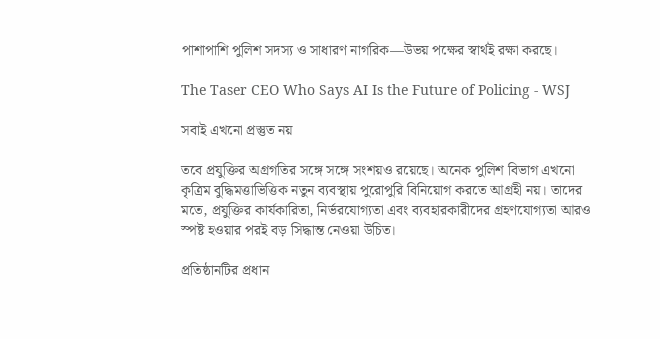পাশাপাশি পুলিশ সদস্য ও সাধারণ নাগরিক—উভয় পক্ষের স্বার্থই রক্ষা করছে।

The Taser CEO Who Says AI Is the Future of Policing - WSJ

সবাই এখনো প্রস্তুত নয়

তবে প্রযুক্তির অগ্রগতির সঙ্গে সঙ্গে সংশয়ও রয়েছে। অনেক পুলিশ বিভাগ এখনো কৃত্রিম বুদ্ধিমত্তাভিত্তিক নতুন ব্যবস্থায় পুরোপুরি বিনিয়োগ করতে আগ্রহী নয়। তাদের মতে, প্রযুক্তির কার্যকারিতা, নির্ভরযোগ্যতা এবং ব্যবহারকারীদের গ্রহণযোগ্যতা আরও স্পষ্ট হওয়ার পরই বড় সিদ্ধান্ত নেওয়া উচিত।

প্রতিষ্ঠানটির প্রধান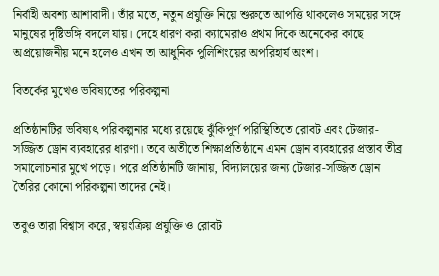নির্বাহী অবশ্য আশাবাদী। তাঁর মতে, নতুন প্রযুক্তি নিয়ে শুরুতে আপত্তি থাকলেও সময়ের সঙ্গে মানুষের দৃষ্টিভঙ্গি বদলে যায়। দেহে ধারণ করা ক্যামেরাও প্রথম দিকে অনেকের কাছে অপ্রয়োজনীয় মনে হলেও এখন তা আধুনিক পুলিশিংয়ের অপরিহার্য অংশ।

বিতর্কের মুখেও ভবিষ্যতের পরিকল্পনা

প্রতিষ্ঠানটির ভবিষ্যৎ পরিকল্পনার মধ্যে রয়েছে ঝুঁকিপূর্ণ পরিস্থিতিতে রোবট এবং টেজার-সজ্জিত ড্রোন ব্যবহারের ধারণা। তবে অতীতে শিক্ষাপ্রতিষ্ঠানে এমন ড্রোন ব্যবহারের প্রস্তাব তীব্র সমালোচনার মুখে পড়ে। পরে প্রতিষ্ঠানটি জানায়, বিদ্যালয়ের জন্য টেজার-সজ্জিত ড্রোন তৈরির কোনো পরিকল্পনা তাদের নেই।

তবুও তারা বিশ্বাস করে, স্বয়ংক্রিয় প্রযুক্তি ও রোবট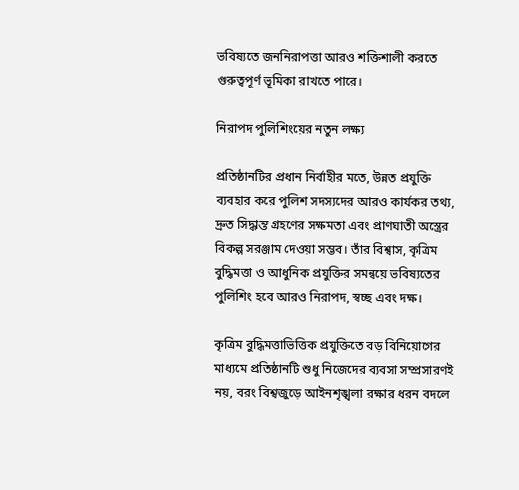ভবিষ্যতে জননিরাপত্তা আরও শক্তিশালী করতে গুরুত্বপূর্ণ ভূমিকা রাখতে পারে।

নিরাপদ পুলিশিংয়ের নতুন লক্ষ্য

প্রতিষ্ঠানটির প্রধান নির্বাহীর মতে, উন্নত প্রযুক্তি ব্যবহার করে পুলিশ সদস্যদের আরও কার্যকর তথ্য, দ্রুত সিদ্ধান্ত গ্রহণের সক্ষমতা এবং প্রাণঘাতী অস্ত্রের বিকল্প সরঞ্জাম দেওয়া সম্ভব। তাঁর বিশ্বাস, কৃত্রিম বুদ্ধিমত্তা ও আধুনিক প্রযুক্তির সমন্বয়ে ভবিষ্যতের পুলিশিং হবে আরও নিরাপদ, স্বচ্ছ এবং দক্ষ।

কৃত্রিম বুদ্ধিমত্তাভিত্তিক প্রযুক্তিতে বড় বিনিয়োগের মাধ্যমে প্রতিষ্ঠানটি শুধু নিজেদের ব্যবসা সম্প্রসারণই নয়, বরং বিশ্বজুড়ে আইনশৃঙ্খলা রক্ষার ধরন বদলে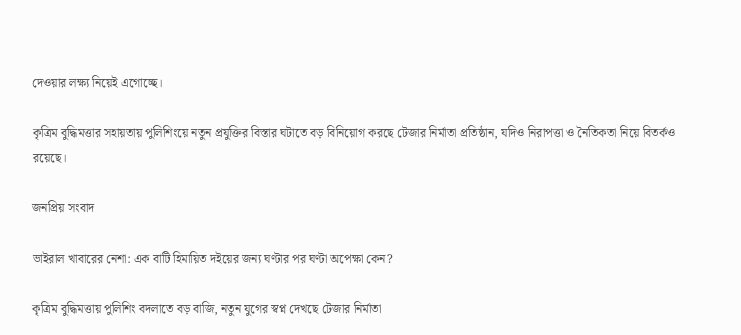দেওয়ার লক্ষ্য নিয়েই এগোচ্ছে।

কৃত্রিম বুদ্ধিমত্তার সহায়তায় পুলিশিংয়ে নতুন প্রযুক্তির বিস্তার ঘটাতে বড় বিনিয়োগ করছে টেজার নির্মাতা প্রতিষ্ঠান, যদিও নিরাপত্তা ও নৈতিকতা নিয়ে বিতর্কও রয়েছে।

জনপ্রিয় সংবাদ

ভাইরাল খাবারের নেশা: এক বাটি হিমায়িত দইয়ের জন্য ঘণ্টার পর ঘণ্টা অপেক্ষা কেন?

কৃত্রিম বুদ্ধিমত্তায় পুলিশিং বদলাতে বড় বাজি, নতুন যুগের স্বপ্ন দেখছে টেজার নির্মাতা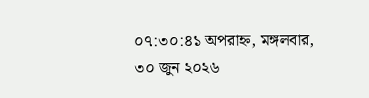০৭:৩০:৪১ অপরাহ্ন, মঙ্গলবার, ৩০ জুন ২০২৬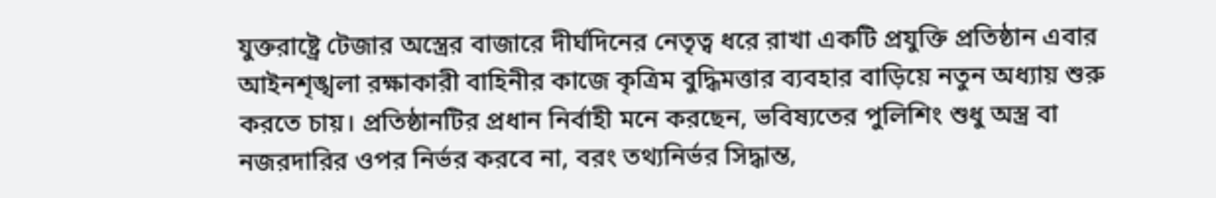যুক্তরাষ্ট্রে টেজার অস্ত্রের বাজারে দীর্ঘদিনের নেতৃত্ব ধরে রাখা একটি প্রযুক্তি প্রতিষ্ঠান এবার আইনশৃঙ্খলা রক্ষাকারী বাহিনীর কাজে কৃত্রিম বুদ্ধিমত্তার ব্যবহার বাড়িয়ে নতুন অধ্যায় শুরু করতে চায়। প্রতিষ্ঠানটির প্রধান নির্বাহী মনে করছেন, ভবিষ্যতের পুলিশিং শুধু অস্ত্র বা নজরদারির ওপর নির্ভর করবে না, বরং তথ্যনির্ভর সিদ্ধান্ত,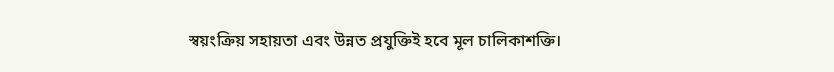স্বয়ংক্রিয় সহায়তা এবং উন্নত প্রযুক্তিই হবে মূল চালিকাশক্তি।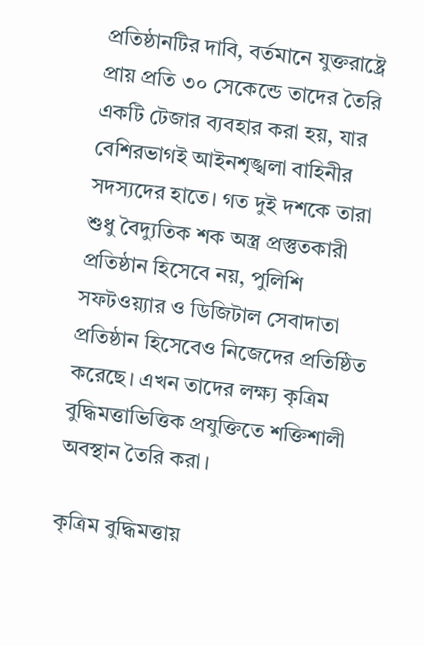প্রতিষ্ঠানটির দাবি, বর্তমানে যুক্তরাষ্ট্রে প্রায় প্রতি ৩০ সেকেন্ডে তাদের তৈরি একটি টেজার ব্যবহার করা হয়, যার বেশিরভাগই আইনশৃঙ্খলা বাহিনীর সদস্যদের হাতে। গত দুই দশকে তারা শুধু বৈদ্যুতিক শক অস্ত্র প্রস্তুতকারী প্রতিষ্ঠান হিসেবে নয়, পুলিশি সফটওয়্যার ও ডিজিটাল সেবাদাতা প্রতিষ্ঠান হিসেবেও নিজেদের প্রতিষ্ঠিত করেছে। এখন তাদের লক্ষ্য কৃত্রিম বুদ্ধিমত্তাভিত্তিক প্রযুক্তিতে শক্তিশালী অবস্থান তৈরি করা।

কৃত্রিম বুদ্ধিমত্তায়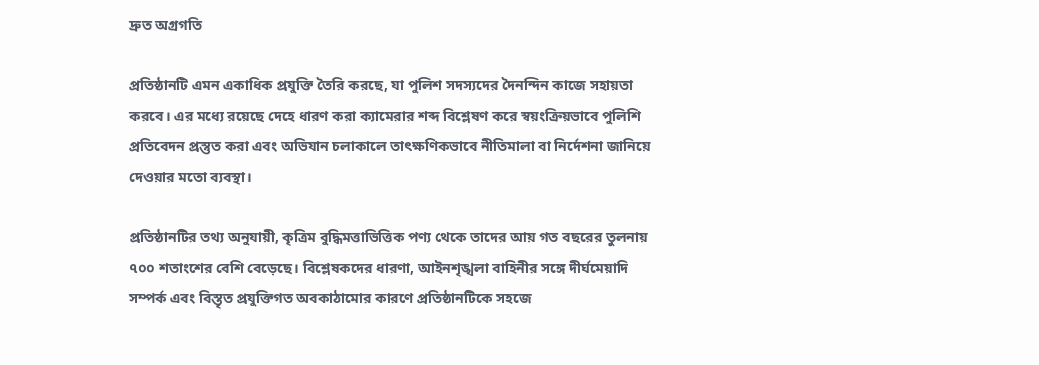দ্রুত অগ্রগতি

প্রতিষ্ঠানটি এমন একাধিক প্রযুক্তি তৈরি করছে, যা পুলিশ সদস্যদের দৈনন্দিন কাজে সহায়তা করবে। এর মধ্যে রয়েছে দেহে ধারণ করা ক্যামেরার শব্দ বিশ্লেষণ করে স্বয়ংক্রিয়ভাবে পুলিশি প্রতিবেদন প্রস্তুত করা এবং অভিযান চলাকালে তাৎক্ষণিকভাবে নীতিমালা বা নির্দেশনা জানিয়ে দেওয়ার মতো ব্যবস্থা।

প্রতিষ্ঠানটির তথ্য অনুযায়ী, কৃত্রিম বুদ্ধিমত্তাভিত্তিক পণ্য থেকে তাদের আয় গত বছরের তুলনায় ৭০০ শতাংশের বেশি বেড়েছে। বিশ্লেষকদের ধারণা, আইনশৃঙ্খলা বাহিনীর সঙ্গে দীর্ঘমেয়াদি সম্পর্ক এবং বিস্তৃত প্রযুক্তিগত অবকাঠামোর কারণে প্রতিষ্ঠানটিকে সহজে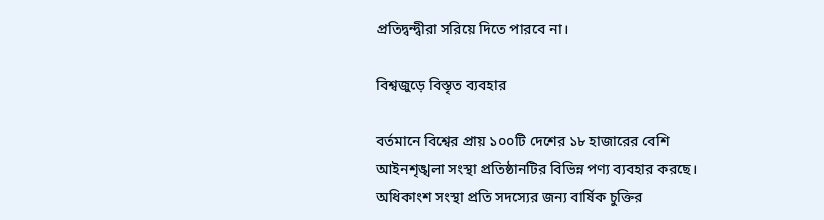প্রতিদ্বন্দ্বীরা সরিয়ে দিতে পারবে না।

বিশ্বজুড়ে বিস্তৃত ব্যবহার

বর্তমানে বিশ্বের প্রায় ১০০টি দেশের ১৮ হাজারের বেশি আইনশৃঙ্খলা সংস্থা প্রতিষ্ঠানটির বিভিন্ন পণ্য ব্যবহার করছে। অধিকাংশ সংস্থা প্রতি সদস্যের জন্য বার্ষিক চুক্তির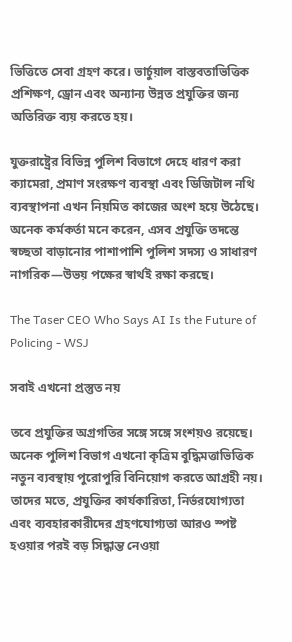ভিত্তিতে সেবা গ্রহণ করে। ভার্চুয়াল বাস্তবতাভিত্তিক প্রশিক্ষণ, ড্রোন এবং অন্যান্য উন্নত প্রযুক্তির জন্য অতিরিক্ত ব্যয় করতে হয়।

যুক্তরাষ্ট্রের বিভিন্ন পুলিশ বিভাগে দেহে ধারণ করা ক্যামেরা, প্রমাণ সংরক্ষণ ব্যবস্থা এবং ডিজিটাল নথি ব্যবস্থাপনা এখন নিয়মিত কাজের অংশ হয়ে উঠেছে। অনেক কর্মকর্তা মনে করেন, এসব প্রযুক্তি তদন্তে স্বচ্ছতা বাড়ানোর পাশাপাশি পুলিশ সদস্য ও সাধারণ নাগরিক—উভয় পক্ষের স্বার্থই রক্ষা করছে।

The Taser CEO Who Says AI Is the Future of Policing - WSJ

সবাই এখনো প্রস্তুত নয়

তবে প্রযুক্তির অগ্রগতির সঙ্গে সঙ্গে সংশয়ও রয়েছে। অনেক পুলিশ বিভাগ এখনো কৃত্রিম বুদ্ধিমত্তাভিত্তিক নতুন ব্যবস্থায় পুরোপুরি বিনিয়োগ করতে আগ্রহী নয়। তাদের মতে, প্রযুক্তির কার্যকারিতা, নির্ভরযোগ্যতা এবং ব্যবহারকারীদের গ্রহণযোগ্যতা আরও স্পষ্ট হওয়ার পরই বড় সিদ্ধান্ত নেওয়া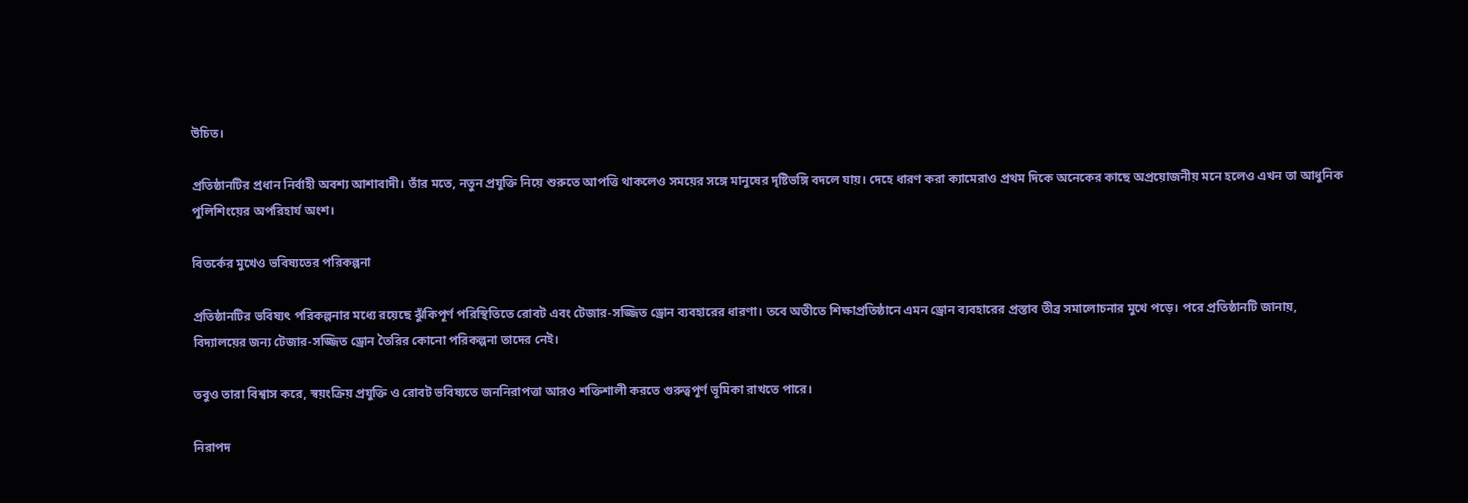উচিত।

প্রতিষ্ঠানটির প্রধান নির্বাহী অবশ্য আশাবাদী। তাঁর মতে, নতুন প্রযুক্তি নিয়ে শুরুতে আপত্তি থাকলেও সময়ের সঙ্গে মানুষের দৃষ্টিভঙ্গি বদলে যায়। দেহে ধারণ করা ক্যামেরাও প্রথম দিকে অনেকের কাছে অপ্রয়োজনীয় মনে হলেও এখন তা আধুনিক পুলিশিংয়ের অপরিহার্য অংশ।

বিতর্কের মুখেও ভবিষ্যতের পরিকল্পনা

প্রতিষ্ঠানটির ভবিষ্যৎ পরিকল্পনার মধ্যে রয়েছে ঝুঁকিপূর্ণ পরিস্থিতিতে রোবট এবং টেজার-সজ্জিত ড্রোন ব্যবহারের ধারণা। তবে অতীতে শিক্ষাপ্রতিষ্ঠানে এমন ড্রোন ব্যবহারের প্রস্তাব তীব্র সমালোচনার মুখে পড়ে। পরে প্রতিষ্ঠানটি জানায়, বিদ্যালয়ের জন্য টেজার-সজ্জিত ড্রোন তৈরির কোনো পরিকল্পনা তাদের নেই।

তবুও তারা বিশ্বাস করে, স্বয়ংক্রিয় প্রযুক্তি ও রোবট ভবিষ্যতে জননিরাপত্তা আরও শক্তিশালী করতে গুরুত্বপূর্ণ ভূমিকা রাখতে পারে।

নিরাপদ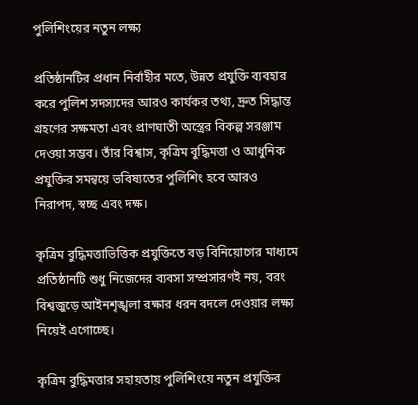পুলিশিংয়ের নতুন লক্ষ্য

প্রতিষ্ঠানটির প্রধান নির্বাহীর মতে, উন্নত প্রযুক্তি ব্যবহার করে পুলিশ সদস্যদের আরও কার্যকর তথ্য, দ্রুত সিদ্ধান্ত গ্রহণের সক্ষমতা এবং প্রাণঘাতী অস্ত্রের বিকল্প সরঞ্জাম দেওয়া সম্ভব। তাঁর বিশ্বাস, কৃত্রিম বুদ্ধিমত্তা ও আধুনিক প্রযুক্তির সমন্বয়ে ভবিষ্যতের পুলিশিং হবে আরও নিরাপদ, স্বচ্ছ এবং দক্ষ।

কৃত্রিম বুদ্ধিমত্তাভিত্তিক প্রযুক্তিতে বড় বিনিয়োগের মাধ্যমে প্রতিষ্ঠানটি শুধু নিজেদের ব্যবসা সম্প্রসারণই নয়, বরং বিশ্বজুড়ে আইনশৃঙ্খলা রক্ষার ধরন বদলে দেওয়ার লক্ষ্য নিয়েই এগোচ্ছে।

কৃত্রিম বুদ্ধিমত্তার সহায়তায় পুলিশিংয়ে নতুন প্রযুক্তির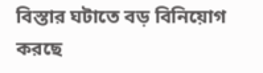বিস্তার ঘটাতে বড় বিনিয়োগ করছে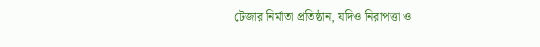টেজার নির্মাতা প্রতিষ্ঠান, যদিও নিরাপত্তা ও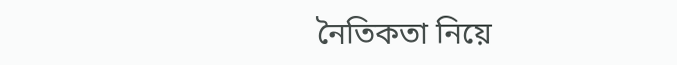নৈতিকতা নিয়ে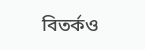বিতর্কও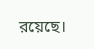রয়েছে।